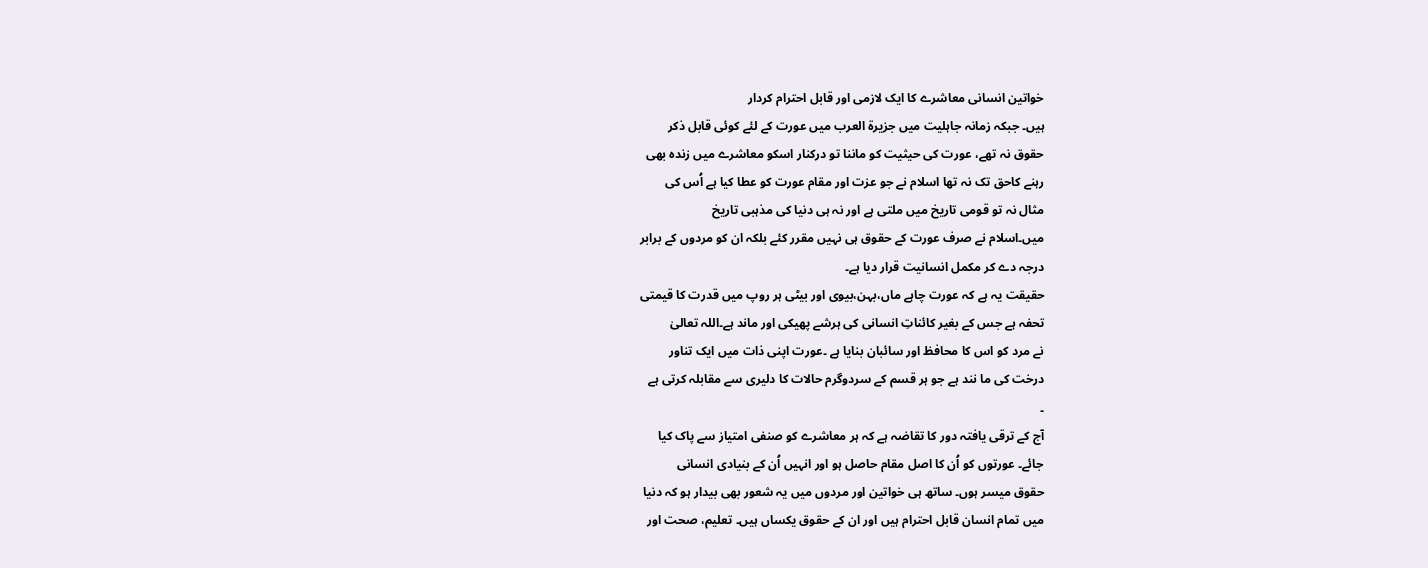خواتین انسانی معاشرے کا ایک لازمی اور قابل احترام کردار
ہیں۔ جبکہ زمانہ جاہلیت میں جزیرۃ العرب میں عورت کے لئے کوئی قابل ذکر
حقوق نہ تھے، عورت کی حیثیت کو ماننا تو درکنار اسکو معاشرے میں زندہ بھی
رہنے کاحق تک نہ تھا اسلام نے جو عزت اور مقام عورت کو عطا کیا ہے اُس کی
مثال نہ تو قومی تاریخ میں ملتی ہے اور نہ ہی دنیا کی مذہبی تاریخ
میں۔اسلام نے صرف عورت کے حقوق ہی نہیں مقرر کئے بلکہ ان کو مردوں کے برابر
درجہ دے کر مکمل انسانیت قرار دیا ہے۔
حقیقت یہ ہے کہ عورت چاہے ماں،بہن،بیوی اور بیٹی ہر روپ میں قدرت کا قیمتی
تحفہ ہے جس کے بغیر کائناتِ انسانی کی ہرشے پھیکی اور ماند ہے۔اللہ تعالیٰ
نے مرد کو اس کا محافظ اور سائبان بنایا ہے ۔عورت اپنی ذات میں ایک تناور
درخت کی ما نند ہے جو ہر قسم کے سردوگرم حالات کا دلیری سے مقابلہ کرتی ہے
۔
آج کے ترقی یافتہ دور کا تقاضہ ہے کہ ہر معاشرے کو صنفی امتیاز سے پاک کیا
جائے۔ عورتوں کو اُن کا اصل مقام حاصل ہو اور انہیں اُن کے بنیادی انسانی
حقوق میسر ہوں۔ ساتھ ہی خواتین اور مردوں میں یہ شعور بھی بیدار ہو کہ دنیا
میں تمام انسان قابل احترام ہیں اور ان کے حقوق یکساں ہیں۔ تعلیم، صحت اور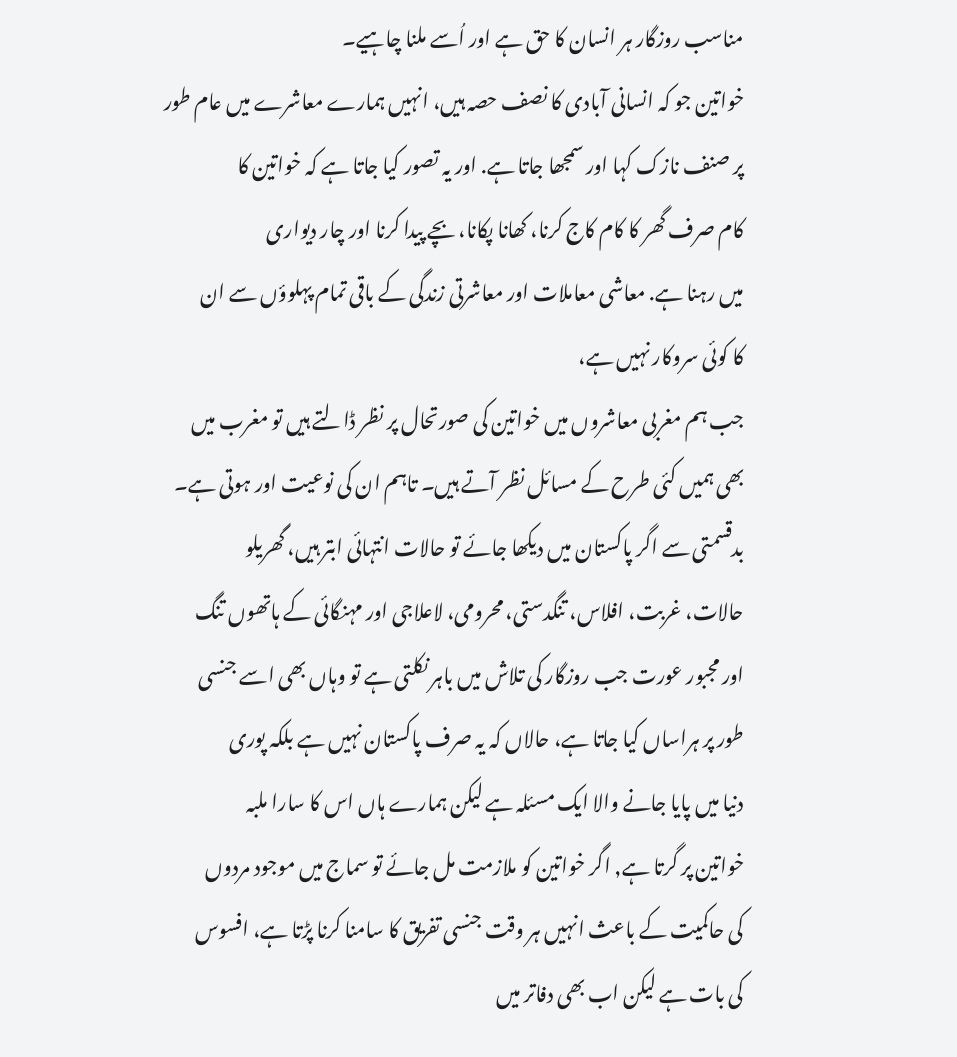مناسب روزگار ہر انسان کا حق ہے اور اُسے ملنا چاہیے۔
خواتین جو کہ انسانی آبادی کا نصف حصہ ہیں، انہیں ہمارے معاشرے میں عام طور
پر صنف نازک کہا اور سمجھا جاتا ہے. اور یہ تصور کیا جاتا ہے کہ خواتین کا
کام صرف گھر کا کام کاج کرنا، کھانا پکانا، بچے پیدا کرنا اور چار دیواری
میں رہنا ہے. معاشی معاملات اور معاشرتی زندگی کے باقی تمام پہلوؤں سے ان
کا کوئی سروکار نہیں ہے،
جب ہم مغربی معاشروں میں خواتین کی صورتحال پر نظر ڈالتے ہیں تو مغرب میں
بھی ہمیں کئی طرح کے مسائل نظر آتے ہیں۔ تاہم ان کی نوعیت اور ہوتی ہے۔
بدقسمتی سے اگر پاکستان میں دیکھا جائے تو حالات انتہائی ابتر ہیں، گھریلو
حالات، غربت، افلاس، تنگدستی، محرومی، لاعلاجی اور مہنگائی کے ہاتھوں تنگ
اور مجبور عورت جب روزگار کی تلاش میں باہر نکلتی ہے تو وہاں بھی اسے جنسی
طور پر ہراساں کیا جاتا ہے، حالاں کہ یہ صرف پاکستان نہیں ہے بلکہ پوری
دنیا میں پایا جانے والا ایک مسئلہ ہے لیکن ہمارے ہاں اس کا سارا ملبہ
خواتین پر گرتا ہے, اگر خواتین کو ملازمت مل جائے تو سماج میں موجود مردوں
کی حاکمیت کے باعث انہیں ہر وقت جنسی تفریق کا سامنا کرنا پڑتا ہے، افسوس
کی بات ہے لیکن اب بھی دفاتر میں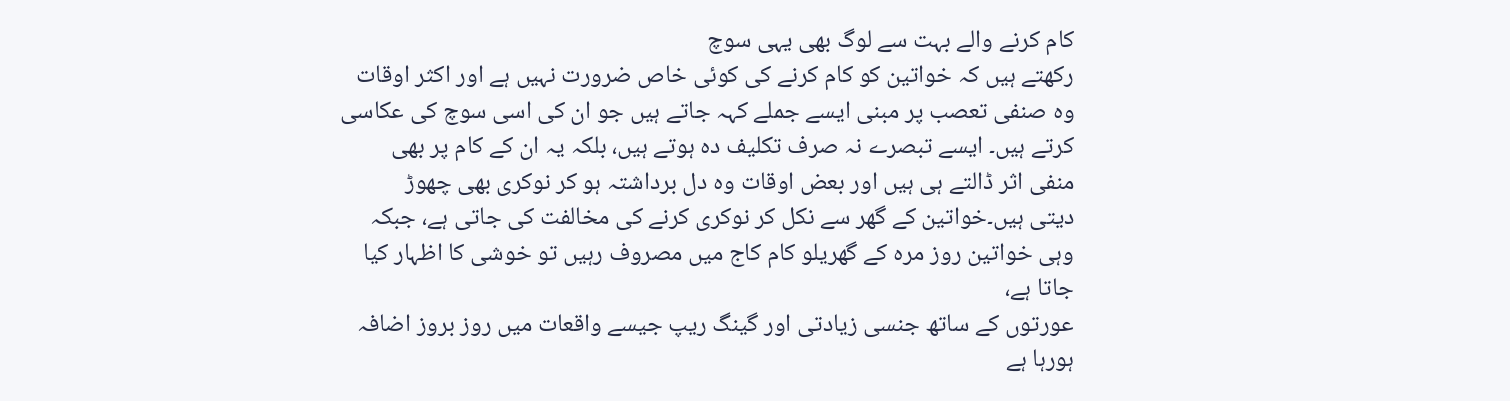کام کرنے والے بہت سے لوگ بھی یہی سوچ
رکھتے ہیں کہ خواتین کو کام کرنے کی کوئی خاص ضرورت نہیں ہے اور اکثر اوقات
وہ صنفی تعصب پر مبنی ایسے جملے کہہ جاتے ہیں جو ان کی اسی سوچ کی عکاسی
کرتے ہیں۔ ایسے تبصرے نہ صرف تکلیف دہ ہوتے ہیں، بلکہ یہ ان کے کام پر بھی
منفی اثر ڈالتے ہی ہیں اور بعض اوقات وہ دل برداشتہ ہو کر نوکری بھی چھوڑ
دیتی ہیں۔خواتین کے گھر سے نکل کر نوکری کرنے کی مخالفت کی جاتی ہے، جبکہ
وہی خواتین روز مرہ کے گھریلو کام کاج میں مصروف رہیں تو خوشی کا اظہار کیا
جاتا ہے،
عورتوں کے ساتھ جنسی زیادتی اور گینگ ریپ جیسے واقعات میں روز بروز اضافہ
ہورہا ہے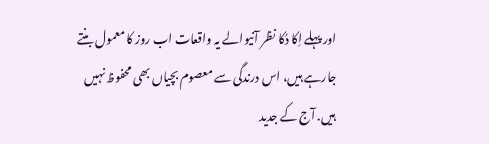اور پہلے اِکا دُکا نظر آنیوالے یہ واقعات اب روز کا معمول بنتے
جارہے ہیں، اس درندگی سے معصوم بچیاں بھی محفوظ نہیں ہیں. آج کے جدید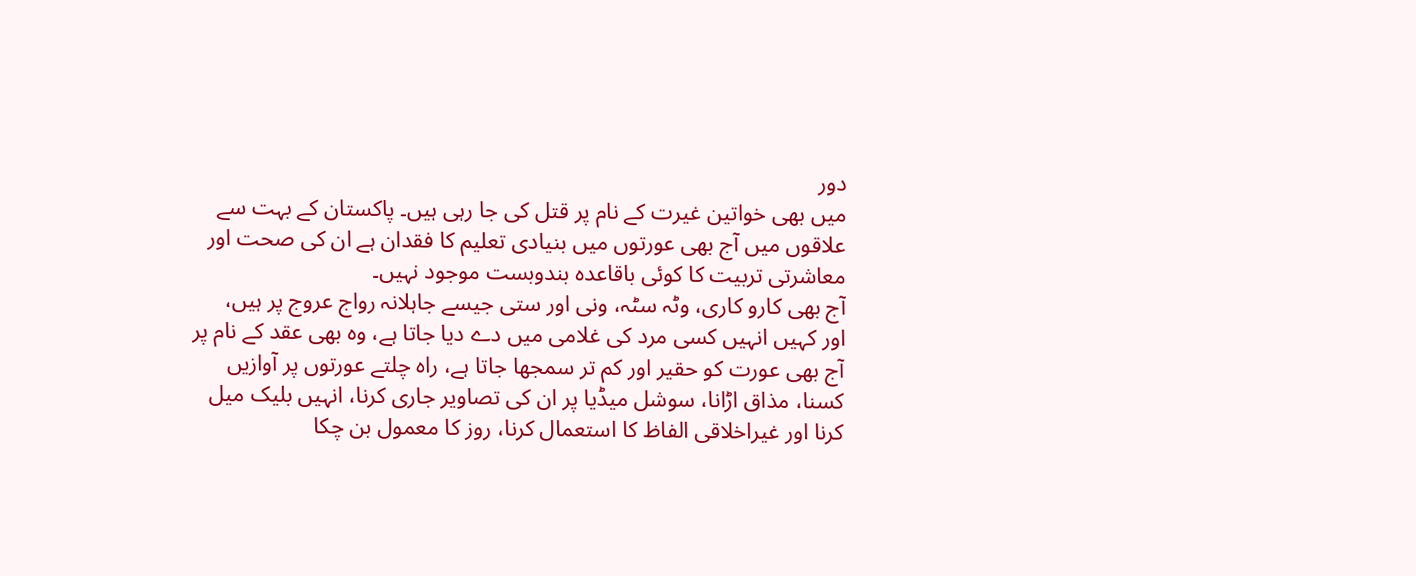دور
میں بھی خواتین غیرت کے نام پر قتل کی جا رہی ہیں۔ پاکستان کے بہت سے
علاقوں میں آج بھی عورتوں میں بنیادی تعلیم کا فقدان ہے ان کی صحت اور
معاشرتی تربیت کا کوئی باقاعدہ بندوبست موجود نہیں۔
آج بھی کارو کاری، وٹہ سٹہ، ونی اور ستی جیسے جاہلانہ رواج عروج پر ہیں،
اور کہیں انہیں کسی مرد کی غلامی میں دے دیا جاتا ہے، وہ بھی عقد کے نام پر
آج بھی عورت کو حقیر اور کم تر سمجھا جاتا ہے، راہ چلتے عورتوں پر آوازیں
کسنا، مذاق اڑانا، سوشل میڈیا پر ان کی تصاویر جاری کرنا، انہیں بلیک میل
کرنا اور غیراخلاقی الفاظ کا استعمال کرنا، روز کا معمول بن چکا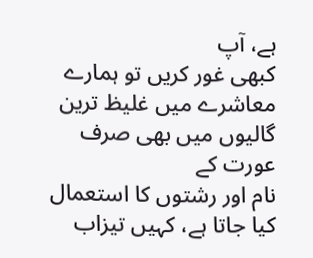ہے، آپ
کبھی غور کریں تو ہمارے معاشرے میں غلیظ ترین گالیوں میں بھی صرف عورت کے
نام اور رشتوں کا استعمال کیا جاتا ہے، کہیں تیزاب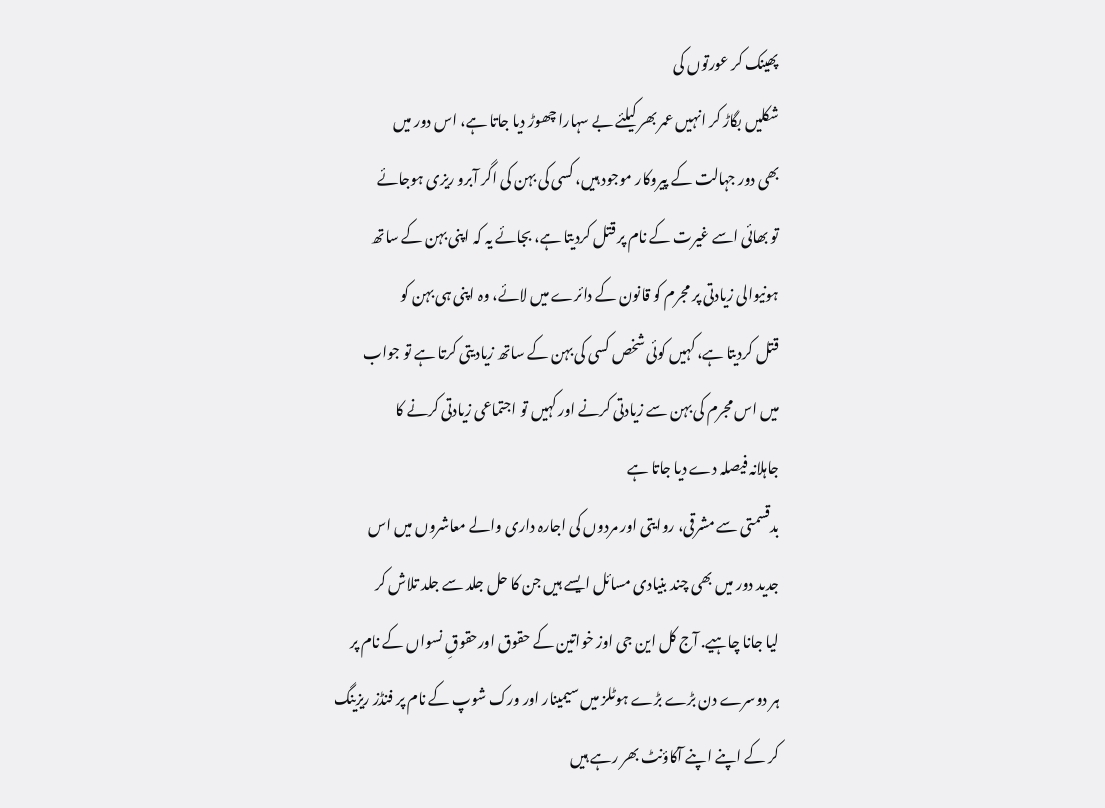پھینک کر عورتوں کی
شکلیں بگاڑ کر انہیں عمر بھر کیلئے بے سہارا چھوڑ دیا جاتا ہے، اس دور میں
بھی دور جہالت کے پیروکار موجود ہیں، کسی کی بہن کی اگر آبرو ریزی ہوجائے
تو بھائی اسے غیرت کے نام پر قتل کردیتا ہے، بجائے یہ کہ اپنی بہن کے ساتھ
ہونیوالی زیادتی پر مجرم کو قانون کے دائرے میں لائے، وہ اپنی ہی بہن کو
قتل کردیتا ہے، کہیں کوئی شخص کسی کی بہن کے ساتھ زیادیتی کرتا ہے تو جواب
میں اس مجرم کی بہن سے زیادتی کرنے اور کہیں تو اجتماعی زیادتی کرنے کا
جاہلانہ فیصلہ دے دیا جاتا ہے
بدقسمتی سے مشرقی، روایتی اور مردوں کی اجارہ داری والے معاشروں میں اس
جدید دور میں بھی چند بنیادی مسائل ایسے ہیں جن کا حل جلد سے جلد تلاش کر
لیا جانا چاہیے. آج کل این جی اوز خواتین کے حقوق اورحقوقِ نسواں کے نام پر
ہر دوسرے دن بڑے بڑے ہوٹلز میں سیمینار اور ورک شوپ کے نام پر فنڈز ریزینگ
کر کے اپنے اپنے آکاؤنٹ بھر رہے ہیں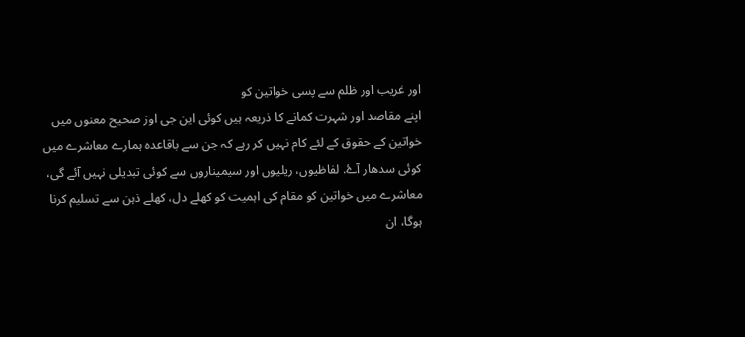اور غریب اور ظلم سے پسی خواتین کو
اپنے مقاصد اور شہرت کمانے کا ذریعہ ہیں کوئی این جی اوز صحیح معنوں میں
خواتین کے حقوق کے لئے کام نہیں کر رہے کہ جن سے باقاعدہ ہمارے معاشرے میں
کوئی سدھار آۓ. لفاظیوں، ریلیوں اور سیمیناروں سے کوئی تبدیلی نہیں آئے گی،
معاشرے میں خواتین کو مقام کی اہمیت کو کھلے دل، کھلے ذہن سے تسلیم کرنا
ہوگا، ان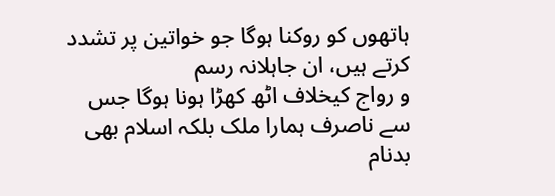ہاتھوں کو روکنا ہوگا جو خواتین پر تشدد کرتے ہیں، ان جاہلانہ رسم
و رواج کیخلاف اٹھ کھڑا ہونا ہوگا جس سے ناصرف ہمارا ملک بلکہ اسلام بھی
بدنام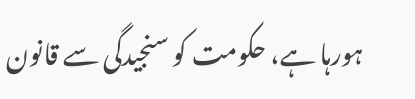ہورہا ہے، حکومت کو سنجیدگی سے قانون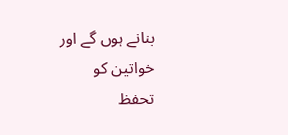بنانے ہوں گے اور خواتین کو
تحفظ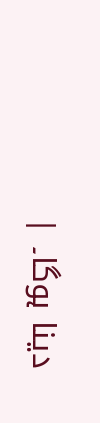دینا ہوگا۔ |